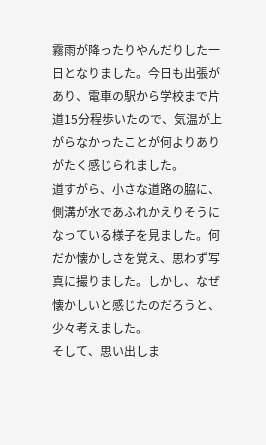霧雨が降ったりやんだりした一日となりました。今日も出張があり、電車の駅から学校まで片道15分程歩いたので、気温が上がらなかったことが何よりありがたく感じられました。
道すがら、小さな道路の脇に、側溝が水であふれかえりそうになっている様子を見ました。何だか懐かしさを覚え、思わず写真に撮りました。しかし、なぜ懐かしいと感じたのだろうと、少々考えました。
そして、思い出しま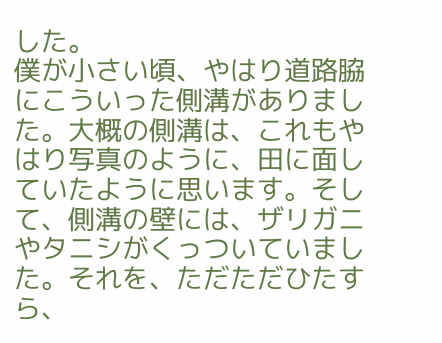した。
僕が小さい頃、やはり道路脇にこういった側溝がありました。大概の側溝は、これもやはり写真のように、田に面していたように思います。そして、側溝の壁には、ザリガニやタニシがくっついていました。それを、ただただひたすら、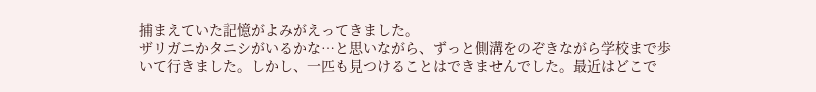捕まえていた記憶がよみがえってきました。
ザリガニかタニシがいるかな…と思いながら、ずっと側溝をのぞきながら学校まで歩いて行きました。しかし、一匹も見つけることはできませんでした。最近はどこで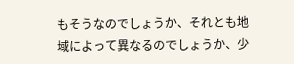もそうなのでしょうか、それとも地域によって異なるのでしょうか、少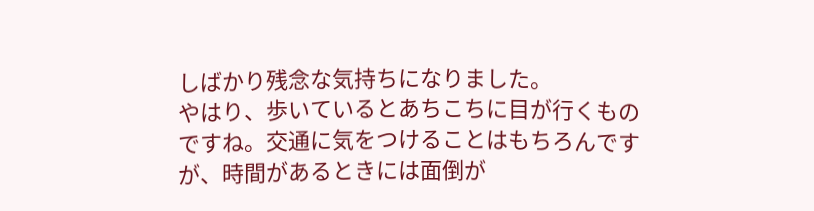しばかり残念な気持ちになりました。
やはり、歩いているとあちこちに目が行くものですね。交通に気をつけることはもちろんですが、時間があるときには面倒が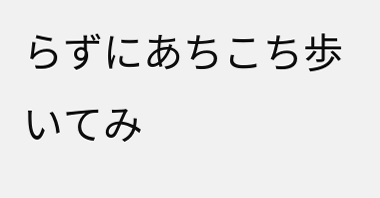らずにあちこち歩いてみ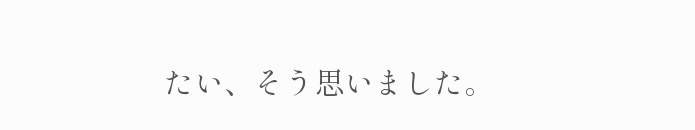たい、そう思いました。